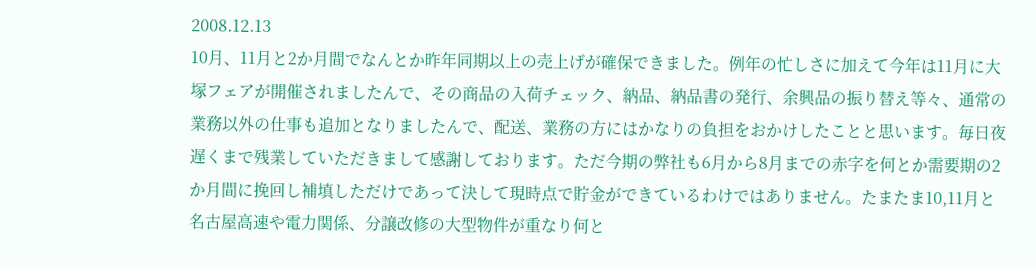2008.12.13
10月、11月と2か月間でなんとか昨年同期以上の売上げが確保できました。例年の忙しさに加えて今年は11月に大塚フェアが開催されましたんで、その商品の入荷チェック、納品、納品書の発行、余興品の振り替え等々、通常の業務以外の仕事も追加となりましたんで、配送、業務の方にはかなりの負担をおかけしたことと思います。毎日夜遅くまで残業していただきまして感謝しております。ただ今期の弊社も6月から8月までの赤字を何とか需要期の2か月間に挽回し補填しただけであって決して現時点で貯金ができているわけではありません。たまたま10,11月と名古屋高速や電力関係、分譲改修の大型物件が重なり何と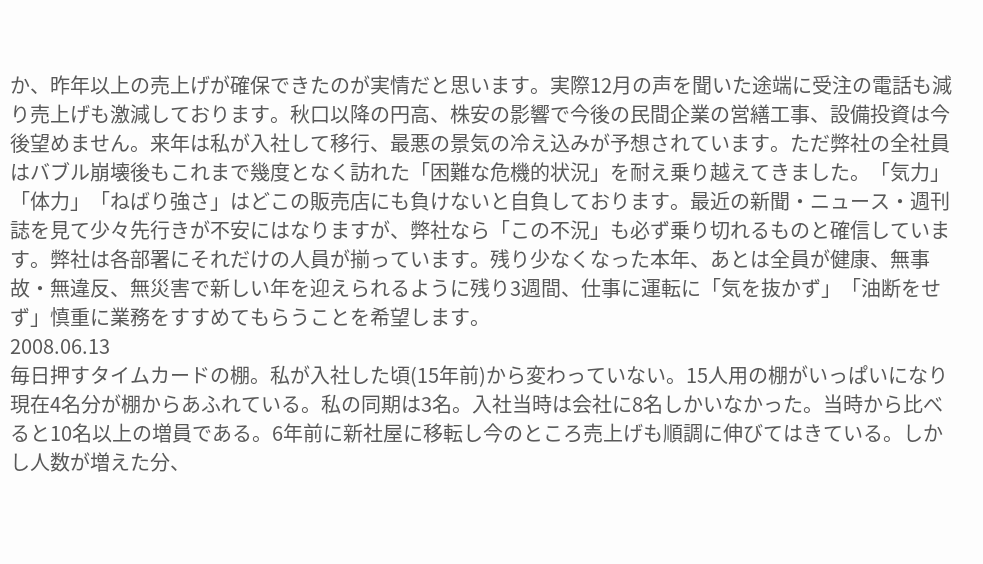か、昨年以上の売上げが確保できたのが実情だと思います。実際12月の声を聞いた途端に受注の電話も減り売上げも激減しております。秋口以降の円高、株安の影響で今後の民間企業の営繕工事、設備投資は今後望めません。来年は私が入社して移行、最悪の景気の冷え込みが予想されています。ただ弊社の全社員はバブル崩壊後もこれまで幾度となく訪れた「困難な危機的状況」を耐え乗り越えてきました。「気力」「体力」「ねばり強さ」はどこの販売店にも負けないと自負しております。最近の新聞・ニュース・週刊誌を見て少々先行きが不安にはなりますが、弊社なら「この不況」も必ず乗り切れるものと確信しています。弊社は各部署にそれだけの人員が揃っています。残り少なくなった本年、あとは全員が健康、無事故・無違反、無災害で新しい年を迎えられるように残り3週間、仕事に運転に「気を抜かず」「油断をせず」慎重に業務をすすめてもらうことを希望します。
2008.06.13
毎日押すタイムカードの棚。私が入社した頃(15年前)から変わっていない。15人用の棚がいっぱいになり現在4名分が棚からあふれている。私の同期は3名。入社当時は会社に8名しかいなかった。当時から比べると10名以上の増員である。6年前に新社屋に移転し今のところ売上げも順調に伸びてはきている。しかし人数が増えた分、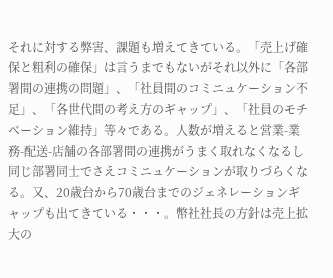それに対する弊害、課題も増えてきている。「売上げ確保と粗利の確保」は言うまでもないがそれ以外に「各部署間の連携の問題」、「社員間のコミニュケーション不足」、「各世代間の考え方のギャップ」、「社員のモチベーション維持」等々である。人数が増えると営業-業務-配送-店舗の各部署間の連携がうまく取れなくなるし同じ部署同士でさえコミニュケーションが取りづらくなる。又、20歳台から70歳台までのジェネレーションギャップも出てきている・・・。幣社社長の方針は売上拡大の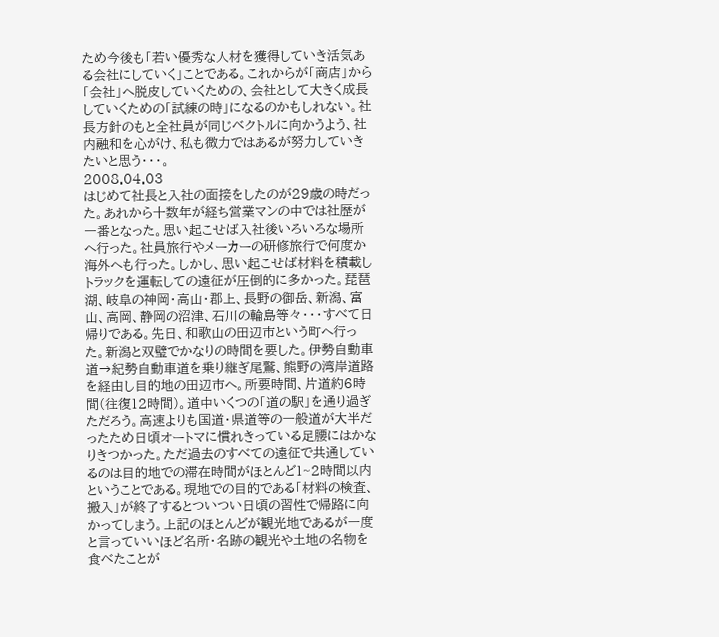ため今後も「若い優秀な人材を獲得していき活気ある会社にしていく」ことである。これからが「商店」から「会社」へ脱皮していくための、会社として大きく成長していくための「試練の時」になるのかもしれない。社長方針のもと全社員が同じベクトルに向かうよう、社内融和を心がけ、私も微力ではあるが努力していきたいと思う・・・。
2008.04.03
はじめて社長と入社の面接をしたのが29歳の時だった。あれから十数年が経ち営業マンの中では社歴が一番となった。思い起こせば入社後いろいろな場所へ行った。社員旅行やメーカーの研修旅行で何度か海外へも行った。しかし、思い起こせば材料を積載しトラックを運転しての遠征が圧倒的に多かった。琵琶湖、岐阜の神岡・高山・郡上、長野の御岳、新潟、富山、高岡、静岡の沼津、石川の輪島等々・・・すべて日帰りである。先日、和歌山の田辺市という町へ行った。新潟と双璧でかなりの時間を要した。伊勢自動車道→紀勢自動車道を乗り継ぎ尾鷲、熊野の湾岸道路を経由し目的地の田辺市へ。所要時間、片道約6時間(往復12時間)。道中いくつの「道の駅」を通り過ぎただろう。高速よりも国道・県道等の一般道が大半だったため日頃オートマに慣れきっている足腰にはかなりきつかった。ただ過去のすべての遠征で共通しているのは目的地での滞在時間がほとんど1~2時間以内ということである。現地での目的である「材料の検査、搬入」が終了するとついつい日頃の習性で帰路に向かってしまう。上記のほとんどが観光地であるが一度と言っていいほど名所・名跡の観光や土地の名物を食べたことが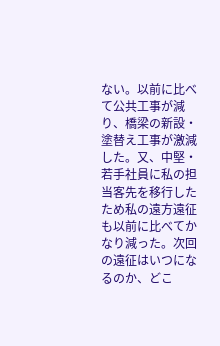ない。以前に比べて公共工事が減り、橋梁の新設・塗替え工事が激減した。又、中堅・若手社員に私の担当客先を移行したため私の遠方遠征も以前に比べてかなり減った。次回の遠征はいつになるのか、どこ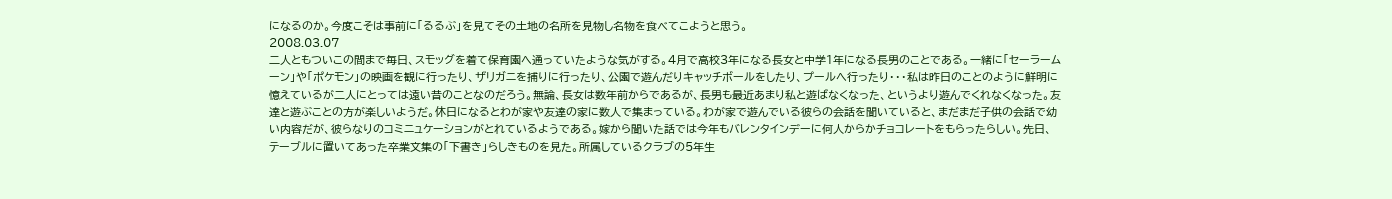になるのか。今度こそは事前に「るるぶ」を見てその土地の名所を見物し名物を食べてこようと思う。
2008.03.07
二人ともついこの間まで毎日、スモッグを着て保育園へ通っていたような気がする。4月で高校3年になる長女と中学1年になる長男のことである。一緒に「セーラームーン」や「ポケモン」の映画を観に行ったり、ザリガニを捕りに行ったり、公園で遊んだりキャッチボールをしたり、プールへ行ったり・・・私は昨日のことのように鮮明に憶えているが二人にとっては遠い昔のことなのだろう。無論、長女は数年前からであるが、長男も最近あまり私と遊ばなくなった、というより遊んでくれなくなった。友達と遊ぶことの方が楽しいようだ。休日になるとわが家や友達の家に数人で集まっている。わが家で遊んでいる彼らの会話を聞いていると、まだまだ子供の会話で幼い内容だが、彼らなりのコミニュケーションがとれているようである。嫁から聞いた話では今年もバレンタインデーに何人からかチョコレートをもらったらしい。先日、テーブルに置いてあった卒業文集の「下書き」らしきものを見た。所属しているクラブの5年生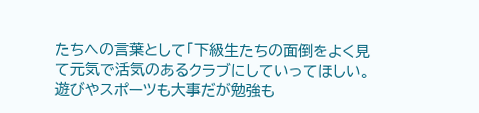たちへの言葉として「下級生たちの面倒をよく見て元気で活気のあるクラブにしていってほしい。遊びやスポーツも大事だが勉強も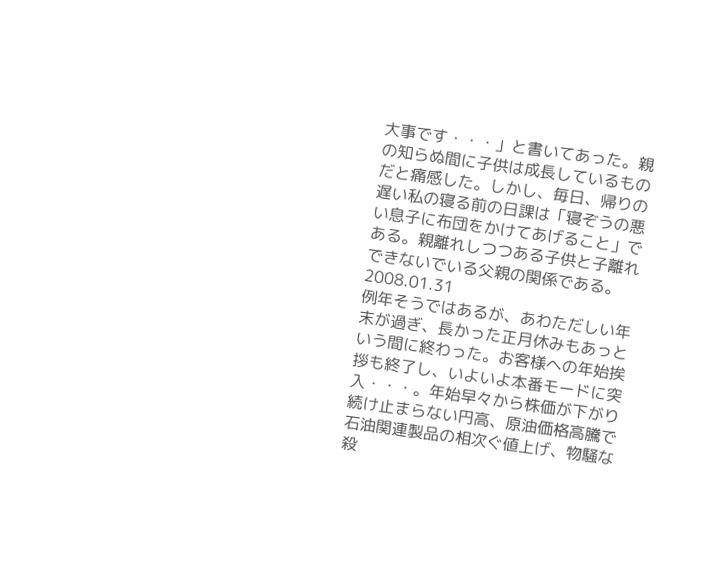大事です・・・」と書いてあった。親の知らぬ間に子供は成長しているものだと痛感した。しかし、毎日、帰りの遅い私の寝る前の日課は「寝ぞうの悪い息子に布団をかけてあげること」である。親離れしつつある子供と子離れできないでいる父親の関係である。
2008.01.31
例年そうではあるが、あわただしい年末が過ぎ、長かった正月休みもあっという間に終わった。お客様への年始挨拶も終了し、いよいよ本番モードに突入・・・。年始早々から株価が下がり続け止まらない円高、原油価格高騰で石油関連製品の相次ぐ値上げ、物騒な殺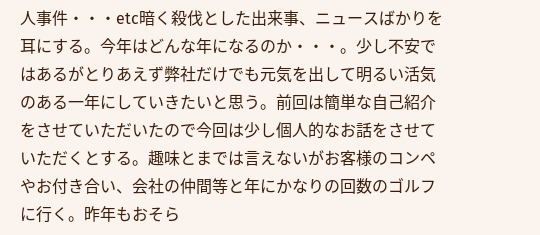人事件・・・etc暗く殺伐とした出来事、ニュースばかりを耳にする。今年はどんな年になるのか・・・。少し不安ではあるがとりあえず弊社だけでも元気を出して明るい活気のある一年にしていきたいと思う。前回は簡単な自己紹介をさせていただいたので今回は少し個人的なお話をさせていただくとする。趣味とまでは言えないがお客様のコンペやお付き合い、会社の仲間等と年にかなりの回数のゴルフに行く。昨年もおそら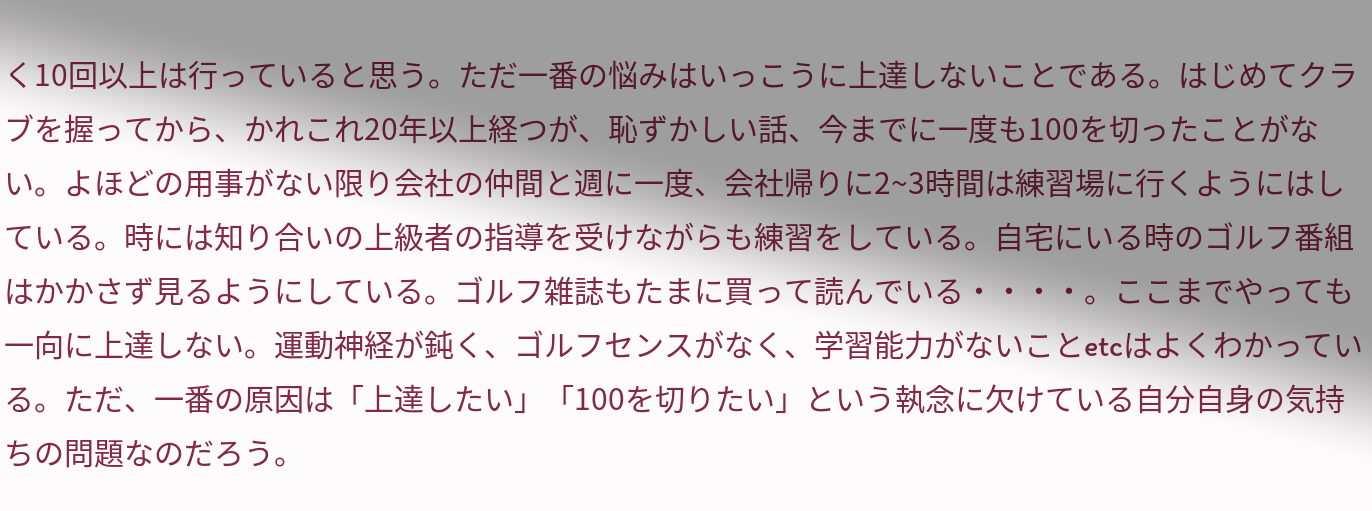く10回以上は行っていると思う。ただ一番の悩みはいっこうに上達しないことである。はじめてクラブを握ってから、かれこれ20年以上経つが、恥ずかしい話、今までに一度も100を切ったことがない。よほどの用事がない限り会社の仲間と週に一度、会社帰りに2~3時間は練習場に行くようにはしている。時には知り合いの上級者の指導を受けながらも練習をしている。自宅にいる時のゴルフ番組はかかさず見るようにしている。ゴルフ雑誌もたまに買って読んでいる・・・・。ここまでやっても一向に上達しない。運動神経が鈍く、ゴルフセンスがなく、学習能力がないことetcはよくわかっている。ただ、一番の原因は「上達したい」「100を切りたい」という執念に欠けている自分自身の気持ちの問題なのだろう。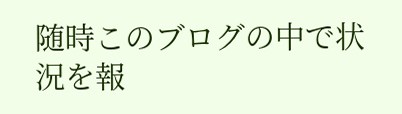随時このブログの中で状況を報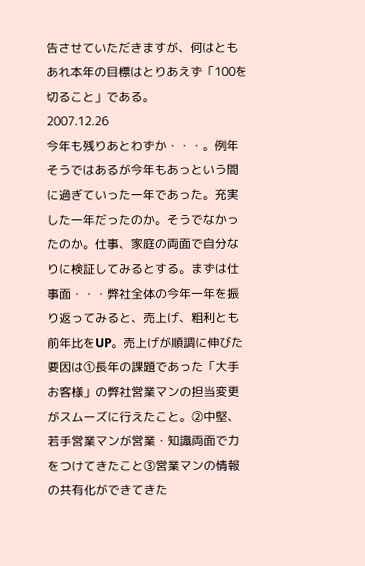告させていただきますが、何はともあれ本年の目標はとりあえず「100を切ること」である。
2007.12.26
今年も残りあとわずか・・・。例年そうではあるが今年もあっという間に過ぎていった一年であった。充実した一年だったのか。そうでなかったのか。仕事、家庭の両面で自分なりに検証してみるとする。まずは仕事面・・・弊社全体の今年一年を振り返ってみると、売上げ、粗利とも前年比をUP。売上げが順調に伸びた要因は①長年の課題であった「大手お客様」の弊社営業マンの担当変更がスムーズに行えたこと。②中堅、若手営業マンが営業・知識両面で力をつけてきたこと③営業マンの情報の共有化ができてきた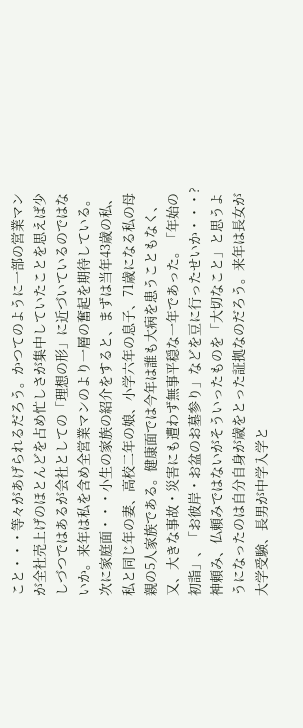こと・・・等々があげられるだろう。かつてのように一部の営業マンが全社売上げのほとんどを占め忙しさが集中していたことを思えば少しづつではあるが会社としての「理想の形」に近づいているのではないか。来年は私を含め全営業マンのより一層の奮起を期待している。次に家庭面・・・小生の家族の紹介をすると、まずは当年43歳の私、私と同じ年の妻、高校二年の娘、小学六年の息子、71歳になる私の母親の5人家族である。健康面では今年は誰も大病を患うこともなく、又、大きな事故・災害にも遭わず無事平穏な一年であった。「年始の初詣」、「お彼岸・お盆のお墓参り」などを豆に行ったせいか・・・?神頼み、仏頼みではないがそういったものを「大切なこと」と思うようになったのは自分自身が歳をとった証拠なのだろう。来年は長女が大学受験、長男が中学入学と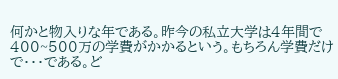何かと物入りな年である。昨今の私立大学は4年間で400~500万の学費がかかるという。もちろん学費だけで・・・である。ど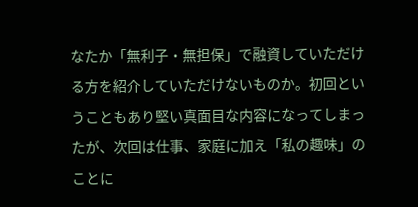なたか「無利子・無担保」で融資していただける方を紹介していただけないものか。初回ということもあり堅い真面目な内容になってしまったが、次回は仕事、家庭に加え「私の趣味」のことに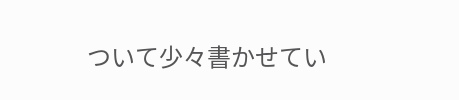ついて少々書かせてい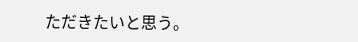ただきたいと思う。